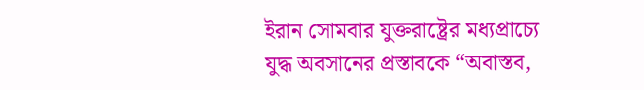ইরান সোমবার যুক্তরাষ্ট্রের মধ্যপ্রাচ্যে যুদ্ধ অবসানের প্রস্তাবকে “অবাস্তব,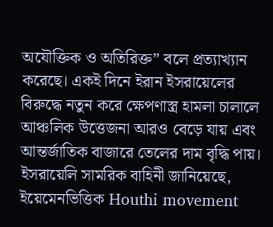অযৌক্তিক ও অতিরিক্ত” বলে প্রত্যাখ্যান করেছে। একই দিনে ইরান ইসরায়েলের বিরুদ্ধে নতুন করে ক্ষেপণাস্ত্র হামলা চালালে আঞ্চলিক উত্তেজনা আরও বেড়ে যায় এবং আন্তর্জাতিক বাজারে তেলের দাম বৃদ্ধি পায়।
ইসরায়েলি সামরিক বাহিনী জানিয়েছে, ইয়েমেনভিত্তিক Houthi movement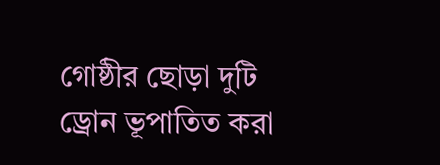গোষ্ঠীর ছোড়া দুটি ড্রোন ভূপাতিত করা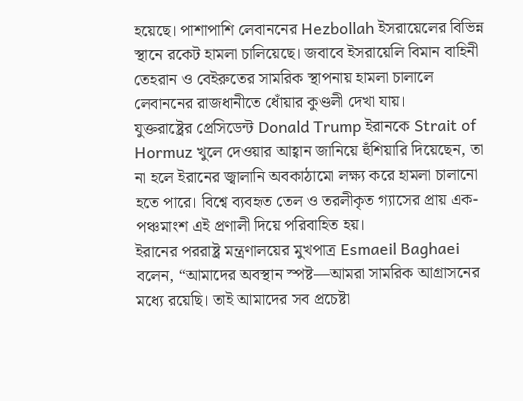হয়েছে। পাশাপাশি লেবাননের Hezbollah ইসরায়েলের বিভিন্ন স্থানে রকেট হামলা চালিয়েছে। জবাবে ইসরায়েলি বিমান বাহিনী তেহরান ও বেইরুতের সামরিক স্থাপনায় হামলা চালালে লেবাননের রাজধানীতে ধোঁয়ার কুণ্ডলী দেখা যায়।
যুক্তরাষ্ট্রের প্রেসিডেন্ট Donald Trump ইরানকে Strait of Hormuz খুলে দেওয়ার আহ্বান জানিয়ে হুঁশিয়ারি দিয়েছেন, তা না হলে ইরানের জ্বালানি অবকাঠামো লক্ষ্য করে হামলা চালানো হতে পারে। বিশ্বে ব্যবহৃত তেল ও তরলীকৃত গ্যাসের প্রায় এক-পঞ্চমাংশ এই প্রণালী দিয়ে পরিবাহিত হয়।
ইরানের পররাষ্ট্র মন্ত্রণালয়ের মুখপাত্র Esmaeil Baghaei বলেন, “আমাদের অবস্থান স্পষ্ট—আমরা সামরিক আগ্রাসনের মধ্যে রয়েছি। তাই আমাদের সব প্রচেষ্টা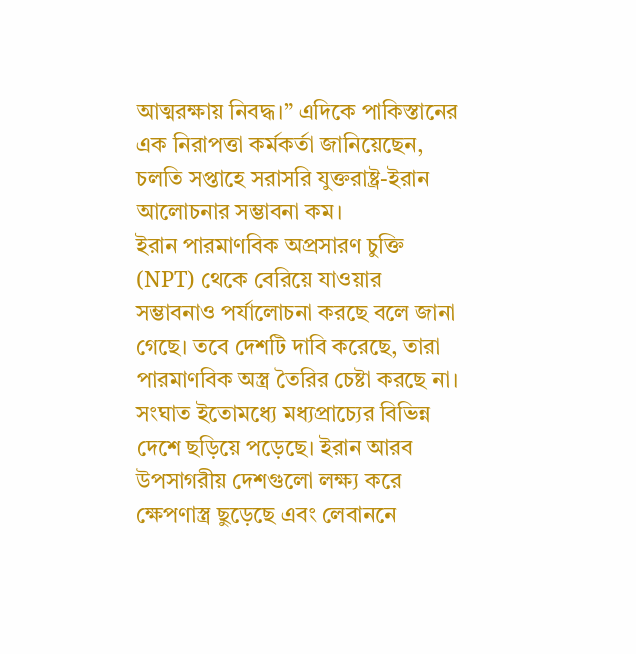আত্মরক্ষায় নিবদ্ধ।” এদিকে পাকিস্তানের এক নিরাপত্তা কর্মকর্তা জানিয়েছেন, চলতি সপ্তাহে সরাসরি যুক্তরাষ্ট্র-ইরান আলোচনার সম্ভাবনা কম।
ইরান পারমাণবিক অপ্রসারণ চুক্তি (NPT) থেকে বেরিয়ে যাওয়ার সম্ভাবনাও পর্যালোচনা করছে বলে জানা গেছে। তবে দেশটি দাবি করেছে, তারা পারমাণবিক অস্ত্র তৈরির চেষ্টা করছে না।
সংঘাত ইতোমধ্যে মধ্যপ্রাচ্যের বিভিন্ন দেশে ছড়িয়ে পড়েছে। ইরান আরব উপসাগরীয় দেশগুলো লক্ষ্য করে ক্ষেপণাস্ত্র ছুড়েছে এবং লেবাননে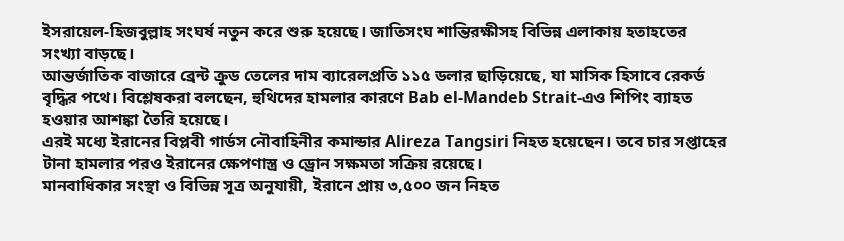ইসরায়েল-হিজবুল্লাহ সংঘর্ষ নতুন করে শুরু হয়েছে। জাতিসংঘ শান্তিরক্ষীসহ বিভিন্ন এলাকায় হতাহতের সংখ্যা বাড়ছে।
আন্তর্জাতিক বাজারে ব্রেন্ট ক্রুড তেলের দাম ব্যারেলপ্রতি ১১৫ ডলার ছাড়িয়েছে, যা মাসিক হিসাবে রেকর্ড বৃদ্ধির পথে। বিশ্লেষকরা বলছেন, হুথিদের হামলার কারণে Bab el-Mandeb Strait-এও শিপিং ব্যাহত হওয়ার আশঙ্কা তৈরি হয়েছে।
এরই মধ্যে ইরানের বিপ্লবী গার্ডস নৌবাহিনীর কমান্ডার Alireza Tangsiri নিহত হয়েছেন। তবে চার সপ্তাহের টানা হামলার পরও ইরানের ক্ষেপণাস্ত্র ও ড্রোন সক্ষমতা সক্রিয় রয়েছে।
মানবাধিকার সংস্থা ও বিভিন্ন সূত্র অনুযায়ী, ইরানে প্রায় ৩,৫০০ জন নিহত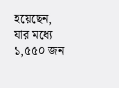হয়েছেন, যার মধ্যে ১,৫৫০ জন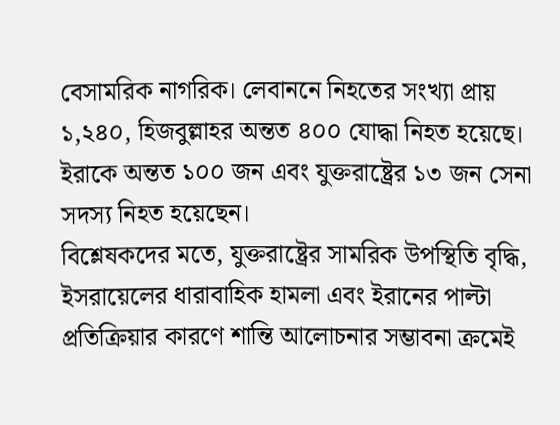বেসামরিক নাগরিক। লেবাননে নিহতের সংখ্যা প্রায় ১,২৪০, হিজবুল্লাহর অন্তত ৪০০ যোদ্ধা নিহত হয়েছে। ইরাকে অন্তত ১০০ জন এবং যুক্তরাষ্ট্রের ১৩ জন সেনা সদস্য নিহত হয়েছেন।
বিশ্লেষকদের মতে, যুক্তরাষ্ট্রের সামরিক উপস্থিতি বৃদ্ধি, ইসরায়েলের ধারাবাহিক হামলা এবং ইরানের পাল্টা প্রতিক্রিয়ার কারণে শান্তি আলোচনার সম্ভাবনা ক্রমেই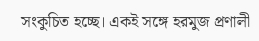সংকুচিত হচ্ছে। একই সঙ্গে হরমুজ প্রণালী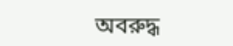অবরুদ্ধ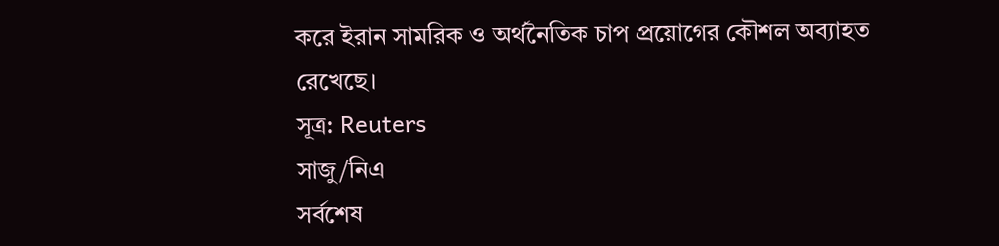করে ইরান সামরিক ও অর্থনৈতিক চাপ প্রয়োগের কৌশল অব্যাহত রেখেছে।
সূত্র: Reuters
সাজু/নিএ
সর্বশেষ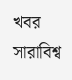খবর
সারাবিশ্ব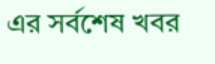এর সর্বশেষ খবর